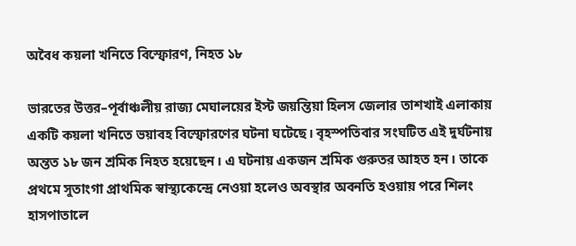অবৈধ কয়লা খনিতে বিস্ফোরণ, নিহত ১৮

ভারতের উত্তর–পূর্বাঞ্চলীয় রাজ্য মেঘালয়ের ইস্ট জয়ন্তিয়া হিলস জেলার তাশখাই এলাকায় একটি কয়লা খনিতে ভয়াবহ বিস্ফোরণের ঘটনা ঘটেছে। বৃহস্পতিবার সংঘটিত এই দুর্ঘটনায় অন্তত ১৮ জন শ্রমিক নিহত হয়েছেন। এ ঘটনায় একজন শ্রমিক গুরুতর আহত হন। তাকে প্রথমে সুতাংগা প্রাথমিক স্বাস্থ্যকেন্দ্রে নেওয়া হলেও অবস্থার অবনতি হওয়ায় পরে শিলং হাসপাতালে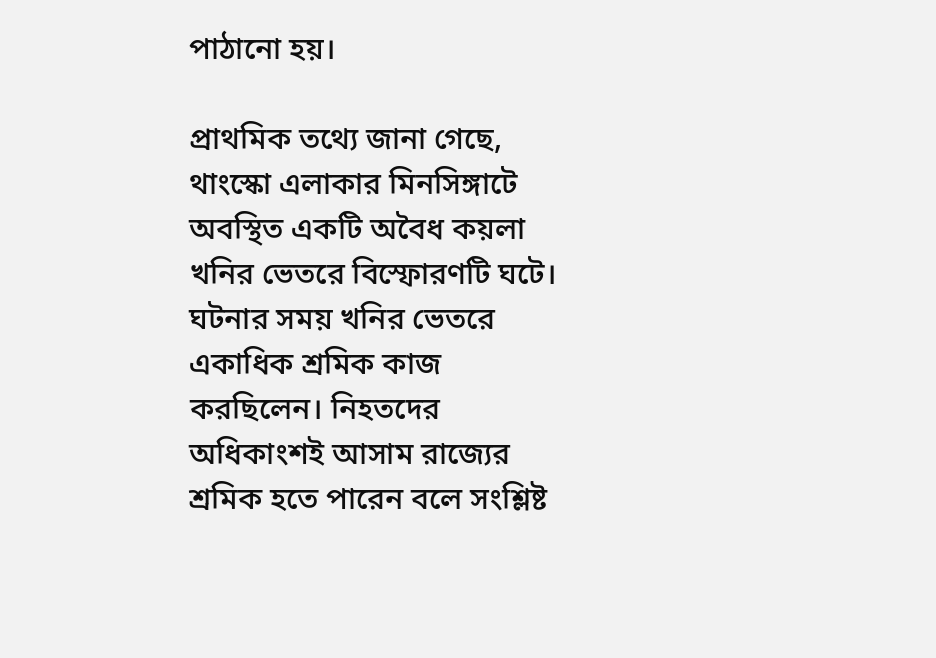পাঠানো হয়।

প্রাথমিক তথ্যে জানা গেছে, থাংস্কো এলাকার মিনসিঙ্গাটে অবস্থিত একটি অবৈধ কয়লা খনির ভেতরে বিস্ফোরণটি ঘটে। ঘটনার সময় খনির ভেতরে একাধিক শ্রমিক কাজ করছিলেন। নিহতদের অধিকাংশই আসাম রাজ্যের শ্রমিক হতে পারেন বলে সংশ্লিষ্ট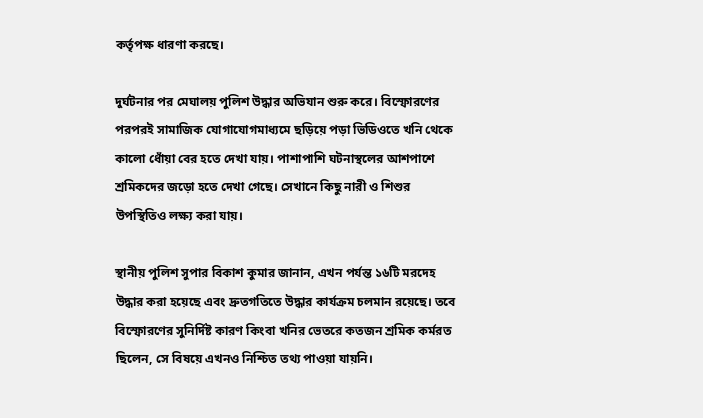কর্তৃপক্ষ ধারণা করছে।

দুর্ঘটনার পর মেঘালয় পুলিশ উদ্ধার অভিযান শুরু করে। বিস্ফোরণের পরপরই সামাজিক যোগাযোগমাধ্যমে ছড়িয়ে পড়া ভিডিওতে খনি থেকে কালো ধোঁয়া বের হতে দেখা যায়। পাশাপাশি ঘটনাস্থলের আশপাশে শ্রমিকদের জড়ো হতে দেখা গেছে। সেখানে কিছু নারী ও শিশুর উপস্থিতিও লক্ষ্য করা যায়।

স্থানীয় পুলিশ সুপার বিকাশ কুমার জানান, এখন পর্যন্ত ১৬টি মরদেহ উদ্ধার করা হয়েছে এবং দ্রুতগতিতে উদ্ধার কার্যক্রম চলমান রয়েছে। তবে বিস্ফোরণের সুনির্দিষ্ট কারণ কিংবা খনির ভেতরে কতজন শ্রমিক কর্মরত ছিলেন, সে বিষয়ে এখনও নিশ্চিত তথ্য পাওয়া যায়নি।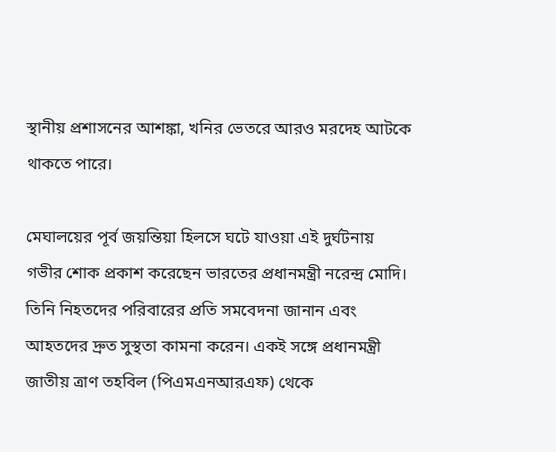স্থানীয় প্রশাসনের আশঙ্কা, খনির ভেতরে আরও মরদেহ আটকে থাকতে পারে।

মেঘালয়ের পূর্ব জয়ন্তিয়া হিলসে ঘটে যাওয়া এই দুর্ঘটনায় গভীর শোক প্রকাশ করেছেন ভারতের প্রধানমন্ত্রী নরেন্দ্র মোদি। তিনি নিহতদের পরিবারের প্রতি সমবেদনা জানান এবং আহতদের দ্রুত সুস্থতা কামনা করেন। একই সঙ্গে প্রধানমন্ত্রী জাতীয় ত্রাণ তহবিল (পিএমএনআরএফ) থেকে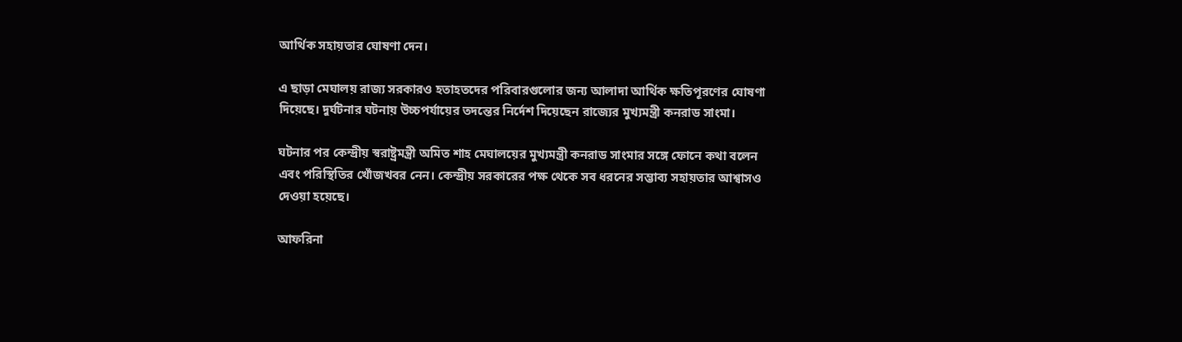আর্থিক সহায়তার ঘোষণা দেন।

এ ছাড়া মেঘালয় রাজ্য সরকারও হতাহতদের পরিবারগুলোর জন্য আলাদা আর্থিক ক্ষতিপূরণের ঘোষণা দিয়েছে। দুর্ঘটনার ঘটনায় উচ্চপর্যায়ের তদন্তের নির্দেশ দিয়েছেন রাজ্যের মুখ্যমন্ত্রী কনরাড সাংমা।

ঘটনার পর কেন্দ্রীয় স্বরাষ্ট্রমন্ত্রী অমিত শাহ মেঘালয়ের মুখ্যমন্ত্রী কনরাড সাংমার সঙ্গে ফোনে কথা বলেন এবং পরিস্থিতির খোঁজখবর নেন। কেন্দ্রীয় সরকারের পক্ষ থেকে সব ধরনের সম্ভাব্য সহায়তার আশ্বাসও দেওয়া হয়েছে।

আফরিনা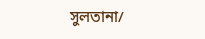সুলতানা/